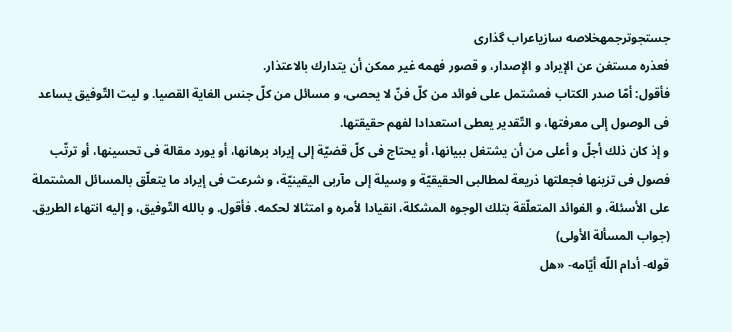جستجوترجمهخلاصه سازیاعراب گذاری
فعذره مستغن عن الإيراد و الإصدار، و قصور فهمه غير ممكن أن يتدارك بالاعتذار.
فأقول: أمّا صدر الكتاب فمشتمل على فوائد من كلّ فنّ لا يحصى، و مسائل من كلّ جنس الغاية القصيا. و ليت التّوفيق يساعد فى الوصول إلى معرفتها، و التّقدير يعطى استعدادا لفهم حقيقتها.
و إذ كان ذلك أجلّ و أعلى من أن يشتغل ببيانها، أو يحتاج فى كلّ قضيّة إلى إيراد برهانها، أو يورد مقالة فى تحسينها، أو ترتّب فصول فى تزينها فجعلتها ذريعة لمطالبى الحقيقيّة و وسيلة إلى مآربى اليقينيّة، و شرعت فى إيراد ما يتعلّق بالمسائل المشتملة على الأسئلة، و الفوائد المتعلّقة بتلك الوجوه المشكلة، انقيادا لأمره و امتثالا لحكمه. فأقول. و بالله التّوفيق، و إليه انتهاء الطريق.
(جواب المسألة الأولى)
قوله- أدام اللّه أيّامه- «هل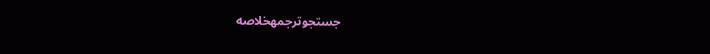جستجوترجمهخلاصه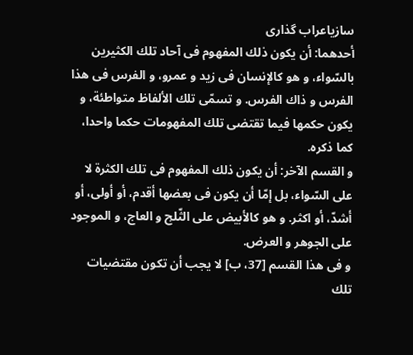سازیاعراب گذاری
أحدهما: أن يكون ذلك المفهوم فى آحاد تلك الكثيرين بالسّواء، و هو كالإنسان فى زيد و عمرو، و الفرس فى هذا الفرس و ذاك الفرس. و تسمّى تلك الألفاظ متواطئة، و يكون حكمها فيما تقتضى تلك المفهومات حكما واحدا، كما ذكره.
و القسم الآخر: أن يكون ذلك المفهوم فى تلك الكثرة لا على السّواء، بل إمّا أن يكون فى بعضها أقدم، أو أولى، أو أشدّ، أو اكثر. و هو كالأبيض على الثّلج و العاج، و الموجود على الجوهر و العرض.
و فى هذا القسم [37، ب] لا يجب أن تكون مقتضيات تلك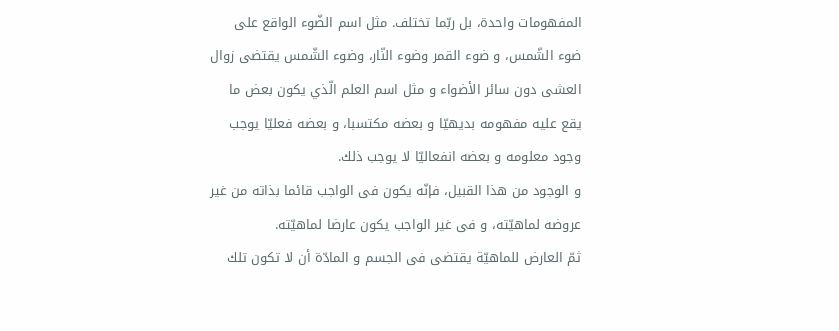المفهومات واحدة، بل ربّما تختلف. مثل اسم الضّوء الواقع على ضوء الشّمس، و ضوء القمر وضوء النّار، وضوء الشّمس يقتضى زوال العشى دون سائر الأضواء و مثل اسم العلم الّذي يكون بعض ما يقع عليه مفهومه بديهيّا و بعضه مكتسبا، و بعضه فعليّا يوجب وجود معلومه و بعضه انفعاليّا لا يوجب ذلك.
و الوجود من هذا القبيل، فإنّه يكون فى الواجب قائما بذاته من غير عروضه لماهيّته، و فى غير الواجب يكون عارضا لماهيّته.
ثمّ العارض للماهيّة يقتضى فى الجسم و المادّة أن لا تكون تلك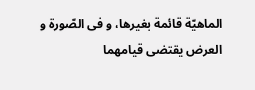الماهيّة قائمة بغيرها، و فى الصّورة و العرض يقتضى قيامهما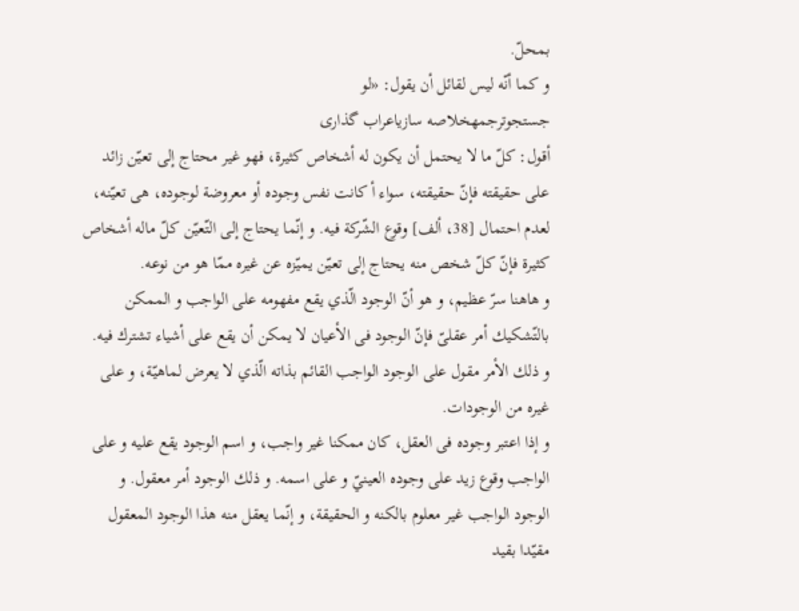بمحلّ.
و كما أنّه ليس لقائل أن يقول: «لو
جستجوترجمهخلاصه سازیاعراب گذاری
أقول: كلّ ما لا يحتمل أن يكون له أشخاص كثيرة، فهو غير محتاج إلى تعيّن زائد على حقيقته فإنّ حقيقته، سواء أ كانت نفس وجوده أو معروضة لوجوده، هى تعيّنه، لعدم احتمال [38، ألف] وقوع الشّركة فيه. و إنّما يحتاج إلى التّعيّن كلّ ماله أشخاص كثيرة فإنّ كلّ شخص منه يحتاج إلى تعيّن يميّزه عن غيره ممّا هو من نوعه.
و هاهنا سرّ عظيم، و هو أنّ الوجود الّذي يقع مفهومه على الواجب و الممكن بالتّشكيك أمر عقلىّ فإنّ الوجود فى الأعيان لا يمكن أن يقع على أشياء تشترك فيه.
و ذلك الأمر مقول على الوجود الواجب القائم بذاته الّذي لا يعرض لماهيّة، و على غيره من الوجودات.
و إذا اعتبر وجوده فى العقل، كان ممكنا غير واجب، و اسم الوجود يقع عليه و على الواجب وقوع زيد على وجوده العينيّ و على اسمه. و ذلك الوجود أمر معقول. و الوجود الواجب غير معلوم بالكنه و الحقيقة، و إنّما يعقل منه هذا الوجود المعقول مقيّدا بقيد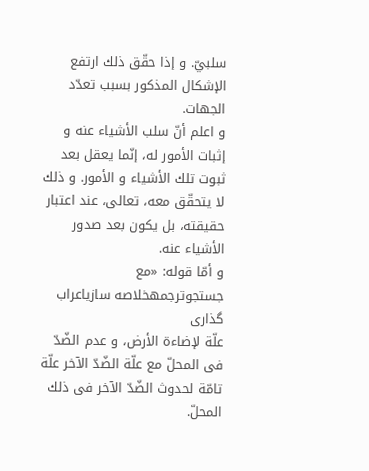سلبيّ. و إذا حقّق ذلك ارتفع الإشكال المذكور بسبب تعدّد الجهات.
و اعلم أنّ سلب الأشياء عنه و إثبات الأمور له، إنّما يعقل بعد ثبوت تلك الأشياء و الأمور. و ذلك لا يتحقّق معه، تعالى، عند اعتبار حقيقته، بل يكون بعد صدور الأشياء عنه.
و أمّا قوله: «مع
جستجوترجمهخلاصه سازیاعراب گذاری
علّة لإضاءة الأرض، و عدم الضّدّ فى المحلّ مع علّة الضّدّ الآخر علّة تامّة لحدوث الضّدّ الآخر فى ذلك المحلّ.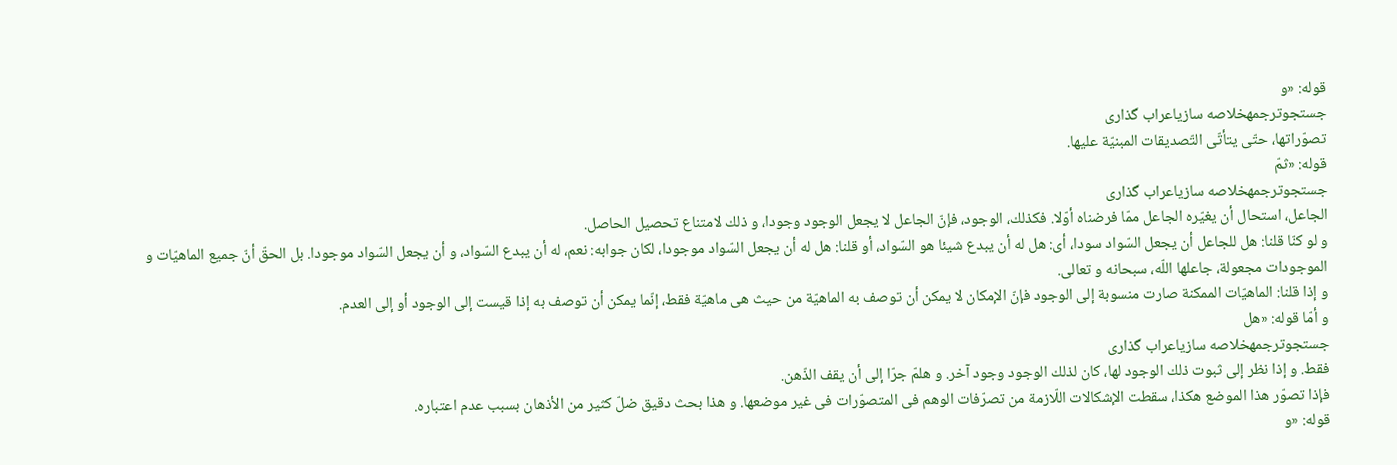قوله: «و
جستجوترجمهخلاصه سازیاعراب گذاری
تصوّراتها، حتّى يتأتّى التّصديقات المبنيّة عليها.
قوله: «ثمّ
جستجوترجمهخلاصه سازیاعراب گذاری
الجاعل، استحال أن يغيّره الجاعل ممّا فرضناه أوّلا. فكذلك، الوجود، فإنّ الجاعل لا يجعل الوجود وجودا، و ذلك لامتناع تحصيل الحاصل.
و لو كنّا قلنا: هل للجاعل أن يجعل السّواد سودا، أى: هل له أن يبدع شيئا هو السّواد، أو قلنا: هل له أن يجعل السّواد موجودا، لكان جوابه: نعم، له أن يبدع السّواد، و أن يجعل السّواد موجودا. بل الحقّ أنّ جميع الماهيّات و الموجودات مجعولة، جاعلها اللّه، سبحانه و تعالى.
و إذا قلنا: الماهيّات الممكنة صارت منسوبة إلى الوجود فإنّ الإمكان لا يمكن أن توصف به الماهيّة من حيث هى ماهيّة فقط، إنّما يمكن أن توصف به إذا قيست إلى الوجود أو إلى العدم.
و أمّا قوله: «هل
جستجوترجمهخلاصه سازیاعراب گذاری
فقط. و إذا نظر إلى ثبوت ذلك الوجود لها، كان لذلك الوجود وجود آخر. و هلمّ جرّا إلى أن يقف الذّهن.
فإذا تصوّر هذا الموضع هكذا، سقطت الإشكالات اللّازمة من تصرّفات الوهم فى المتصوّرات فى غير موضعها. و هذا بحث دقيق ضلّ كثير من الأذهان بسبب عدم اعتباره.
قوله: «و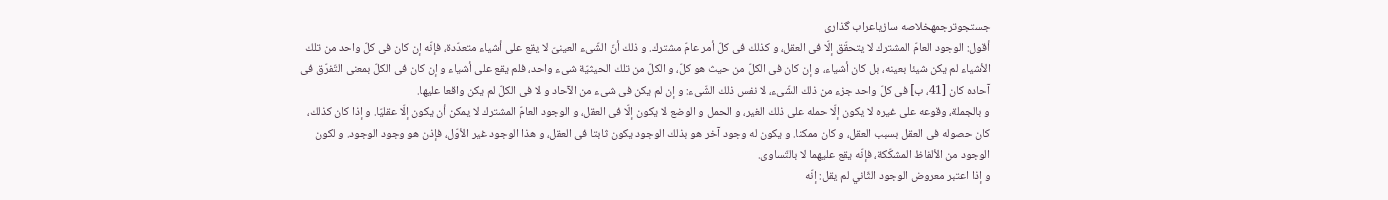جستجوترجمهخلاصه سازیاعراب گذاری
أقول: الوجود العامّ المشترك لا يتحقّق إلّا فى العقل، و كذلك فى كلّ أمر عامّ مشترك. و ذلك أنّ الشّىء العينىّ لا يقع على أشياء متعدّدة، فإنّه إن كان فى كلّ واحد من تلك الأشياء لم يكن شيئا بعينه، بل كان أشياء، و إن كان فى الكلّ من حيث هو كلّ، و الكلّ من تلك الحيثيّة شىء واحد، فلم يقع على أشياء و إن كان فى الكلّ بمعنى التّفرّق فى آحاده كان [41، ب] فى كلّ واحد جزء من ذلك الشّىء، لا نفس ذلك الشّىء: و إن لم يكن فى شىء من الآحاد و لا فى الكلّ لم يكن واقعا عليها.
و بالجملة، وقوعه على غيره لا يكون إلّا حمله على ذلك الغير، و الحمل و الوضع لا يكون إلّا فى العقل، و الوجود العامّ المشترك لا يمكن أن يكون إلّا عقليّا. و إذا كان كذلك، كان حصوله فى العقل بسبب العقل، و كان ممكنا. و يكون له وجود آخر هو بذلك الوجود يكون ثابتا فى العقل، و هذا الوجود غير الأوّل، فإذن هو وجود الوجود. و لكون الوجود من الألفاظ المشكّكة، فإنّه يقع عليهما لا بالتّساوى.
و إذا اعتبر معروض الوجود الثّاني لم يقل: إنّه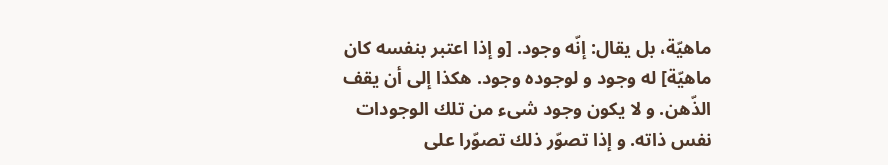ماهيّة، بل يقال: إنّه وجود. [و إذا اعتبر بنفسه كان ماهيّة] له وجود و لوجوده وجود. هكذا إلى أن يقف الذّهن. و لا يكون وجود شىء من تلك الوجودات نفس ذاته. و إذا تصوّر ذلك تصوّرا على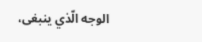الوجه الّذي ينبغى،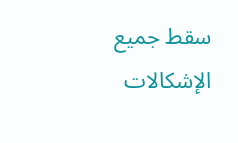سقط جميع الإشكالات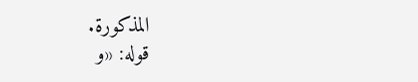المذكورة.
قوله: «و